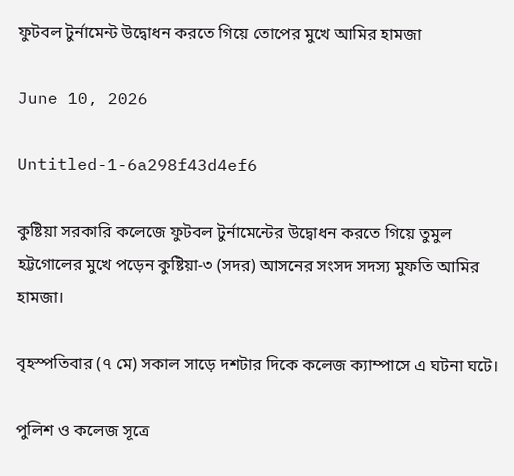ফুটবল টুর্নামেন্ট উদ্বোধন করতে গিয়ে তোপের মুখে আমির হামজা

June 10, 2026

Untitled-1-6a298f43d4ef6

কুষ্টিয়া সরকারি কলেজে ফুটবল টুর্নামেন্টের উদ্বোধন করতে গিয়ে তুমুল হট্টগোলের মুখে পড়েন কুষ্টিয়া-৩ (সদর) আসনের সংসদ সদস্য মুফতি আমির হামজা।

বৃহস্পতিবার (৭ মে) সকাল সাড়ে দশটার দিকে কলেজ ক্যাম্পাসে এ ঘটনা ঘটে।

পুলিশ ও কলেজ সূত্রে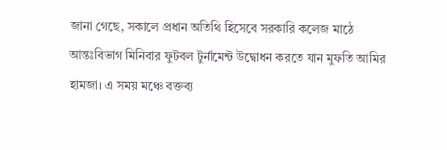জানা গেছে, সকালে প্রধান অতিথি হিসেবে সরকারি কলেজ মাঠে আন্তঃবিভাগ মিনিবার ফুটবল টুর্নামেন্ট উদ্বোধন করতে যান মুফতি আমির হামজা। এ সময় মঞ্চে বক্তব্য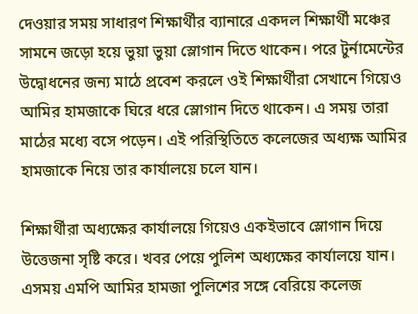দেওয়ার সময় সাধারণ শিক্ষার্থীর ব্যানারে একদল শিক্ষার্থী মঞ্চের সামনে জড়ো হয়ে ভুয়া ভুয়া স্লোগান দিতে থাকেন। পরে টুর্নামেন্টের উদ্বোধনের জন্য মাঠে প্রবেশ করলে ওই শিক্ষার্থীরা সেখানে গিয়েও আমির হামজাকে ঘিরে ধরে স্লোগান দিতে থাকেন। এ সময় তারা মাঠের মধ্যে বসে পড়েন। এই পরিস্থিতিতে কলেজের অধ্যক্ষ আমির হামজাকে নিয়ে তার কার্যালয়ে চলে যান।

শিক্ষার্থীরা অধ্যক্ষের কার্যালয়ে গিয়েও একইভাবে স্লোগান দিয়ে উত্তেজনা সৃষ্টি করে। খবর পেয়ে পুলিশ অধ্যক্ষের কার্যালয়ে যান। এসময় এমপি আমির হামজা পুলিশের সঙ্গে বেরিয়ে কলেজ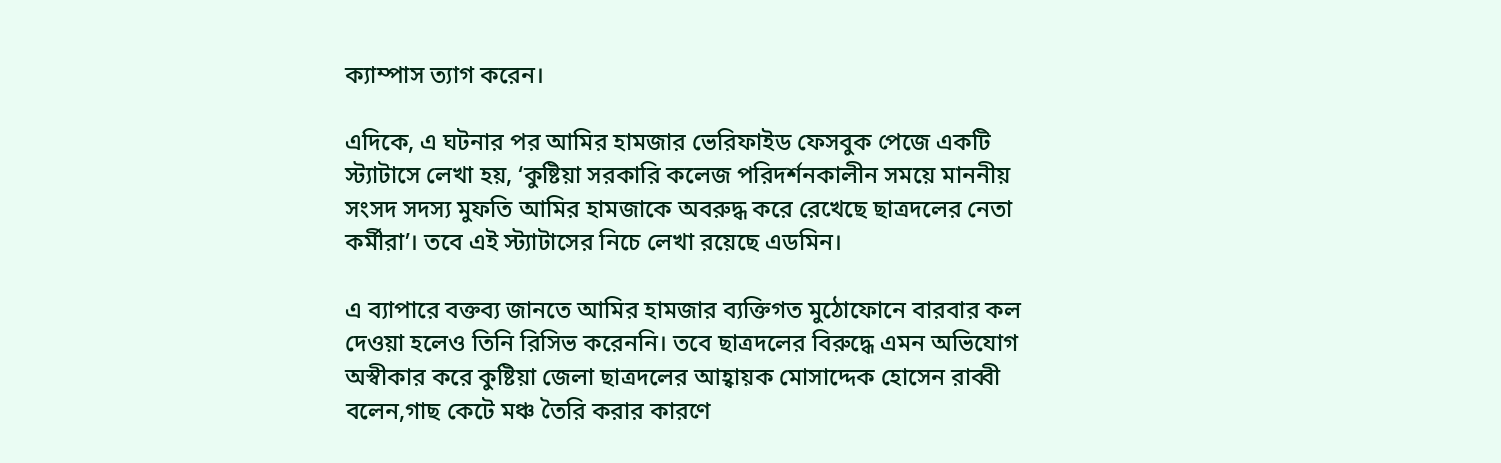ক্যাম্পাস ত্যাগ করেন।

এদিকে, এ ঘটনার পর আমির হামজার ভেরিফাইড ফেসবুক পেজে একটি স্ট্যাটাসে লেখা হয়, ‘কুষ্টিয়া সরকারি কলেজ পরিদর্শনকালীন সময়ে মাননীয় সংসদ সদস্য মুফতি আমির হামজাকে অবরুদ্ধ করে রেখেছে ছাত্রদলের নেতা কর্মীরা’। তবে এই স্ট্যাটাসের নিচে লেখা রয়েছে এডমিন।

এ ব্যাপারে বক্তব্য জানতে আমির হামজার ব্যক্তিগত মুঠোফোনে বারবার কল দেওয়া হলেও তিনি রিসিভ করেননি। তবে ছাত্রদলের বিরুদ্ধে এমন অভিযোগ অস্বীকার করে কুষ্টিয়া জেলা ছাত্রদলের আহ্বায়ক মোসাদ্দেক হোসেন রাব্বী বলেন,গাছ কেটে মঞ্চ তৈরি করার কারণে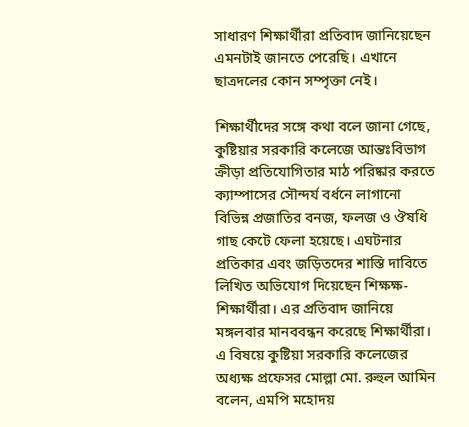সাধারণ শিক্ষার্থীরা প্রতিবাদ জানিয়েছেন এমনটাই জানতে পেরেছি। এখানে ছাত্রদলের কোন সম্পৃক্তা নেই।

শিক্ষার্থীদের সঙ্গে কথা বলে জানা গেছে, কুষ্টিয়ার সরকারি কলেজে আন্তঃবিভাগ ক্রীড়া প্রতিযোগিতার মাঠ পরিষ্কার করতে ক্যাম্পাসের সৌন্দর্য বর্ধনে লাগানো বিভিন্ন প্রজাতির বনজ, ফলজ ও ঔষধি গাছ কেটে ফেলা হয়েছে। এঘটনার প্রতিকার এবং জড়িতদের শাস্তি দাবিতে লিখিত অভিযোগ দিয়েছেন শিক্ষক্ষ-শিক্ষার্থীরা। এর প্রতিবাদ জানিয়ে মঙ্গলবার মানববন্ধন করেছে শিক্ষার্থীরা। এ বিষয়ে কুষ্টিয়া সরকারি কলেজের অধ্যক্ষ প্রফেসর মোল্লা মো. রুহুল আমিন বলেন, এমপি মহোদয়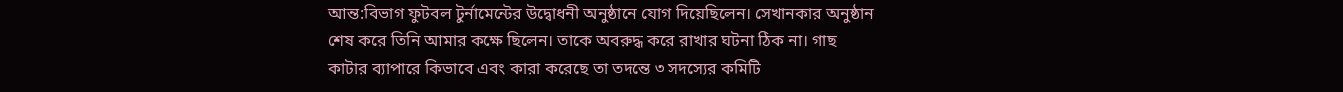আন্ত:বিভাগ ফুটবল টুর্নামেন্টের উদ্বোধনী অনুষ্ঠানে যোগ দিয়েছিলেন। সেখানকার অনুষ্ঠান শেষ করে তিনি আমার কক্ষে ছিলেন। তাকে অবরুদ্ধ করে রাখার ঘটনা ঠিক না। গাছ কাটার ব্যাপারে কিভাবে এবং কারা করেছে তা তদন্তে ৩ সদস্যের কমিটি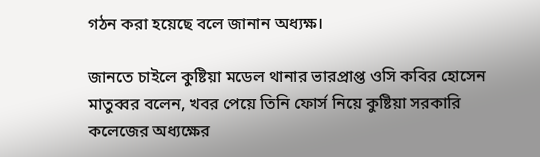গঠন করা হয়েছে বলে জানান অধ্যক্ষ।

জানতে চাইলে কুষ্টিয়া মডেল থানার ভারপ্রাপ্ত ওসি কবির হোসেন মাতুব্বর বলেন, খবর পেয়ে তিনি ফোর্স নিয়ে কুষ্টিয়া সরকারি কলেজের অধ্যক্ষের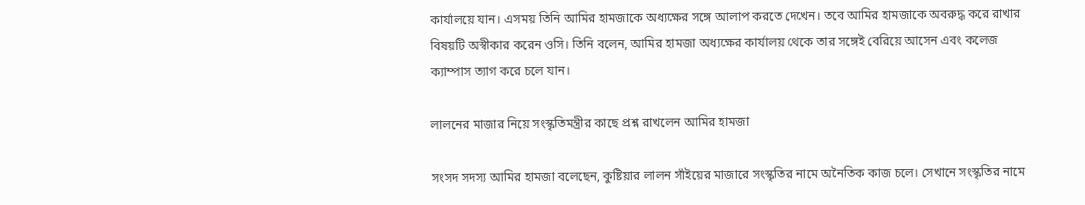কার্যালয়ে যান। এসময় তিনি আমির হামজাকে অধ্যক্ষের সঙ্গে আলাপ করতে দেখেন। তবে আমির হামজাকে অবরুদ্ধ করে রাখার বিষয়টি অস্বীকার করেন ওসি। তিনি বলেন, আমির হামজা অধ্যক্ষের কার্যালয় থেকে তার সঙ্গেই বেরিয়ে আসেন এবং কলেজ ক্যাম্পাস ত্যাগ করে চলে যান।

লালনের মাজার নিয়ে সংস্কৃতিমন্ত্রীর কাছে প্রশ্ন রাখলেন আমির হামজা

সংসদ সদস্য আমির হামজা বলেছেন, কুষ্টিয়ার লালন সাঁইয়ের মাজারে সংস্কৃতির নামে অনৈতিক কাজ চলে। সেখানে সংস্কৃতির নামে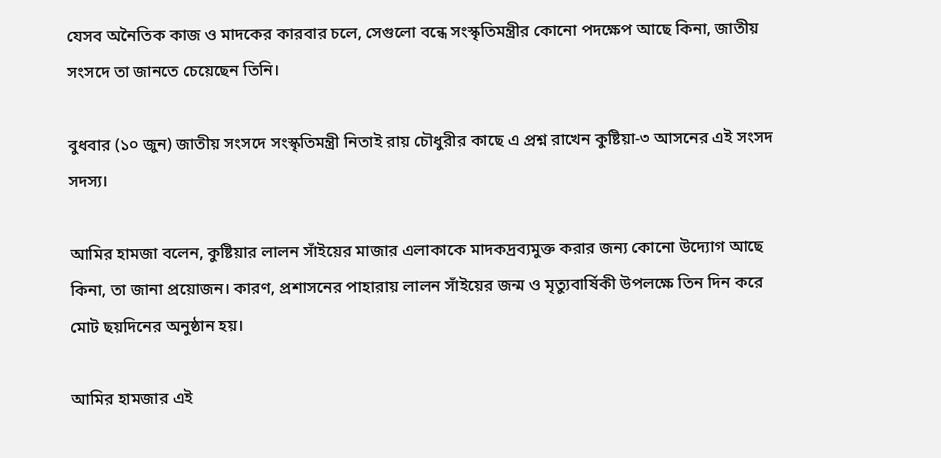যেসব অনৈতিক কাজ ও মাদকের কারবার চলে, সেগুলো বন্ধে সংস্কৃতিমন্ত্রীর কোনো পদক্ষেপ আছে কিনা, জাতীয় সংসদে তা জানতে চেয়েছেন তিনি।

বুধবার (১০ জুন) জাতীয় সংসদে সংস্কৃতিমন্ত্রী নিতাই রায় চৌধুরীর কাছে এ প্রশ্ন রাখেন কুষ্টিয়া-৩ আসনের এই সংসদ সদস্য।

আমির হামজা বলেন, কুষ্টিয়ার লালন সাঁইয়ের মাজার এলাকাকে মাদকদ্রব্যমুক্ত করার জন্য কোনো উদ্যোগ আছে কিনা, তা জানা প্রয়োজন। কারণ, প্রশাসনের পাহারায় লালন সাঁইয়ের জন্ম ও মৃত্যুবার্ষিকী উপলক্ষে তিন দিন করে মোট ছয়দিনের অনুষ্ঠান হয়।

আমির হামজার এই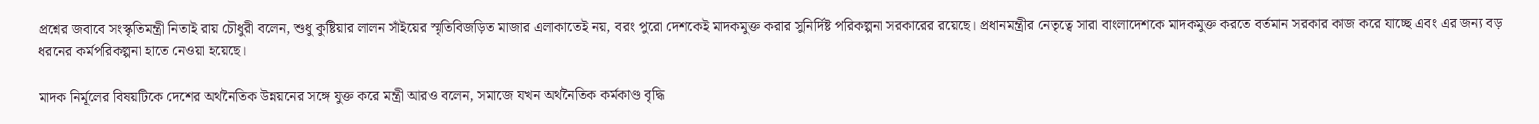প্রশ্নের জবাবে সংস্কৃতিমন্ত্রী নিতাই রায় চৌধুরী বলেন, শুধু কুষ্টিয়ার লালন সাঁইয়ের স্মৃতিবিজড়িত মাজার এলাকাতেই নয়, বরং পুরো দেশকেই মাদকমুক্ত করার সুনির্দিষ্ট পরিকল্পনা সরকারের রয়েছে। প্রধানমন্ত্রীর নেতৃত্বে সারা বাংলাদেশকে মাদকমুক্ত করতে বর্তমান সরকার কাজ করে যাচ্ছে এবং এর জন্য বড় ধরনের কর্মপরিকল্পনা হাতে নেওয়া হয়েছে।

মাদক নির্মূলের বিষয়টিকে দেশের অর্থনৈতিক উন্নয়নের সঙ্গে যুক্ত করে মন্ত্রী আরও বলেন, সমাজে যখন অর্থনৈতিক কর্মকাণ্ড বৃদ্ধি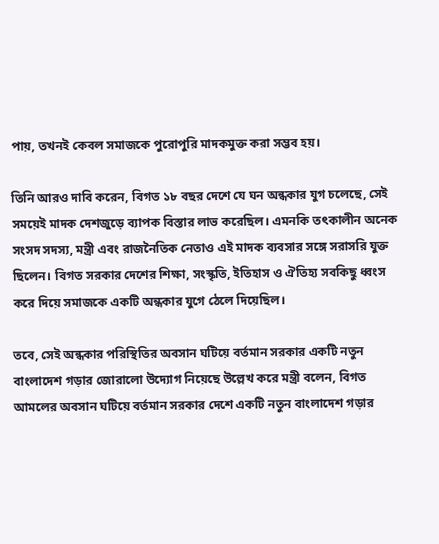পায়, তখনই কেবল সমাজকে পুরোপুরি মাদকমুক্ত করা সম্ভব হয়।

তিনি আরও দাবি করেন, বিগত ১৮ বছর দেশে যে ঘন অন্ধকার যুগ চলেছে, সেই সময়েই মাদক দেশজুড়ে ব্যাপক বিস্তার লাভ করেছিল। এমনকি তৎকালীন অনেক সংসদ সদস্য, মন্ত্রী এবং রাজনৈতিক নেতাও এই মাদক ব্যবসার সঙ্গে সরাসরি যুক্ত ছিলেন। বিগত সরকার দেশের শিক্ষা, সংস্কৃতি, ইতিহাস ও ঐতিহ্য সবকিছু ধ্বংস করে দিয়ে সমাজকে একটি অন্ধকার যুগে ঠেলে দিয়েছিল।

তবে, সেই অন্ধকার পরিস্থিতির অবসান ঘটিয়ে বর্তমান সরকার একটি নতুন বাংলাদেশ গড়ার জোরালো উদ্যোগ নিয়েছে উল্লেখ করে মন্ত্রী বলেন, বিগত আমলের অবসান ঘটিয়ে বর্তমান সরকার দেশে একটি নতুন বাংলাদেশ গড়ার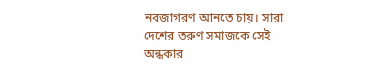নবজাগরণ আনতে চায়। সারা দেশের তরুণ সমাজকে সেই অন্ধকার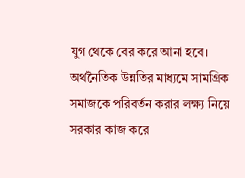যুগ থেকে বের করে আনা হবে। অর্থনৈতিক উন্নতির মাধ্যমে সামগ্রিক সমাজকে পরিবর্তন করার লক্ষ্য নিয়ে সরকার কাজ করে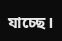যাচ্ছে।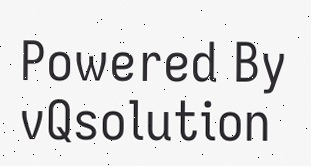Powered By vQsolution